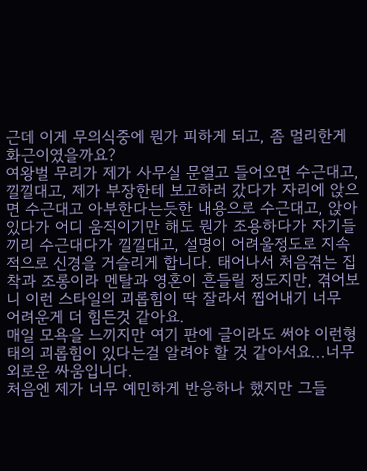근데 이게 무의식중에 뭔가 피하게 되고, 좀 멀리한게 화근이였을까요?
여왕벌 무리가 제가 사무실 문열고 들어오면 수근대고, 낄낄대고, 제가 부장한테 보고하러 갔다가 자리에 앉으면 수근대고 아부한다는듯한 내용으로 수근대고, 앉아있다가 어디 움직이기만 해도 뭔가 조용하다가 자기들끼리 수근대다가 낄낄대고, 설명이 어려울정도로 지속적으로 신경을 거슬리게 합니다. 태어나서 처음겪는 집착과 조롱이라 멘탈과 영혼이 흔들릴 정도지만, 겪어보니 이런 스타일의 괴롭힘이 딱 잘라서 찝어내기 너무 어려운게 더 힘든것 같아요.
매일 모욕을 느끼지만 여기 판에 글이라도 써야 이런형태의 괴롭힘이 있다는걸 알려야 할 것 같아서요...너무 외로운 싸움입니다.
처음엔 제가 너무 예민하게 반응하나 했지만 그들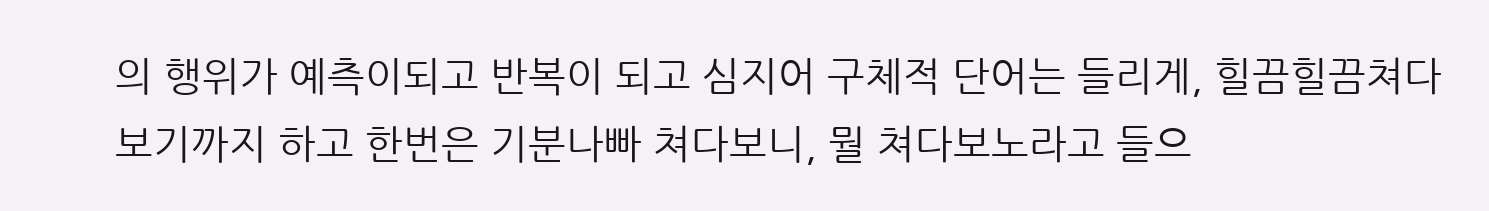의 행위가 예측이되고 반복이 되고 심지어 구체적 단어는 들리게, 힐끔힐끔쳐다보기까지 하고 한번은 기분나빠 쳐다보니, 뭘 쳐다보노라고 들으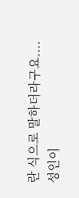란 식으로 말하더라구요....
성인이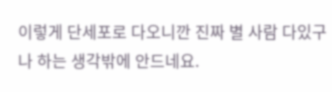이렇게 단세포로 다오니깐 진짜 별 사람 다있구나 하는 생각밖에 안드네요.